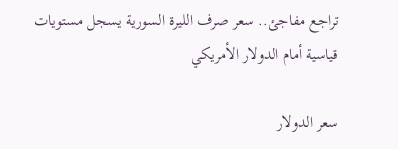تراجع مفاجئ.. سعر صرف الليرة السورية يسجل مستويات قياسية أمام الدولار الأمريكي

سعر الدولار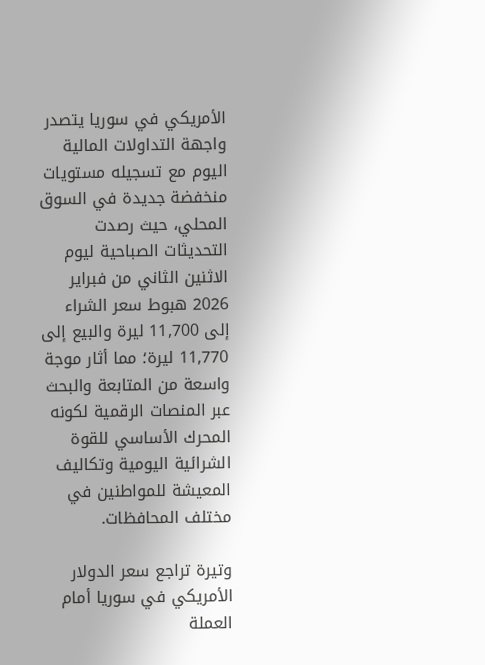الأمريكي في سوريا يتصدر واجهة التداولات المالية اليوم مع تسجيله مستويات منخفضة جديدة في السوق المحلي، حيث رصدت التحديثات الصباحية ليوم الاثنين الثاني من فبراير 2026 هبوط سعر الشراء إلى 11,700 ليرة والبيع إلى 11,770 ليرة؛ مما أثار موجة واسعة من المتابعة والبحث عبر المنصات الرقمية لكونه المحرك الأساسي للقوة الشرائية اليومية وتكاليف المعيشة للمواطنين في مختلف المحافظات.

وتيرة تراجع سعر الدولار الأمريكي في سوريا أمام العملة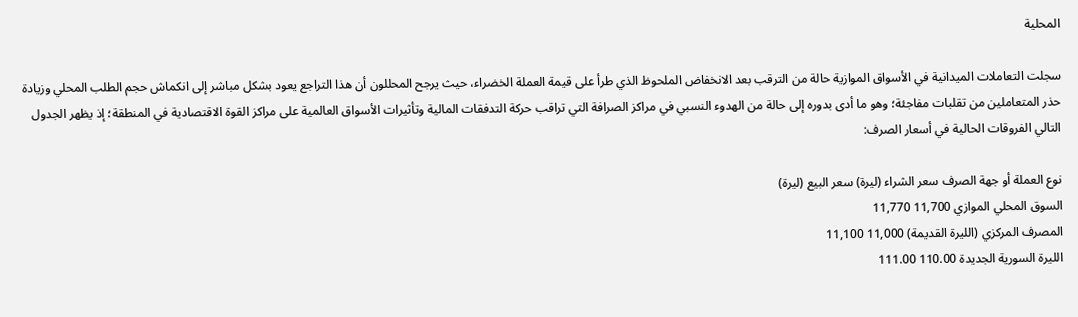المحلية

سجلت التعاملات الميدانية في الأسواق الموازية حالة من الترقب بعد الانخفاض الملحوظ الذي طرأ على قيمة العملة الخضراء، حيث يرجح المحللون أن هذا التراجع يعود بشكل مباشر إلى انكماش حجم الطلب المحلي وزيادة حذر المتعاملين من تقلبات مفاجئة؛ وهو ما أدى بدوره إلى حالة من الهدوء النسبي في مراكز الصرافة التي تراقب حركة التدفقات المالية وتأثيرات الأسواق العالمية على مراكز القوة الاقتصادية في المنطقة؛ إذ يظهر الجدول التالي الفروقات الحالية في أسعار الصرف:

نوع العملة أو جهة الصرف سعر الشراء (ليرة) سعر البيع (ليرة)
السوق المحلي الموازي 11,700 11,770
المصرف المركزي (الليرة القديمة) 11,000 11,100
الليرة السورية الجديدة 110.00 111.00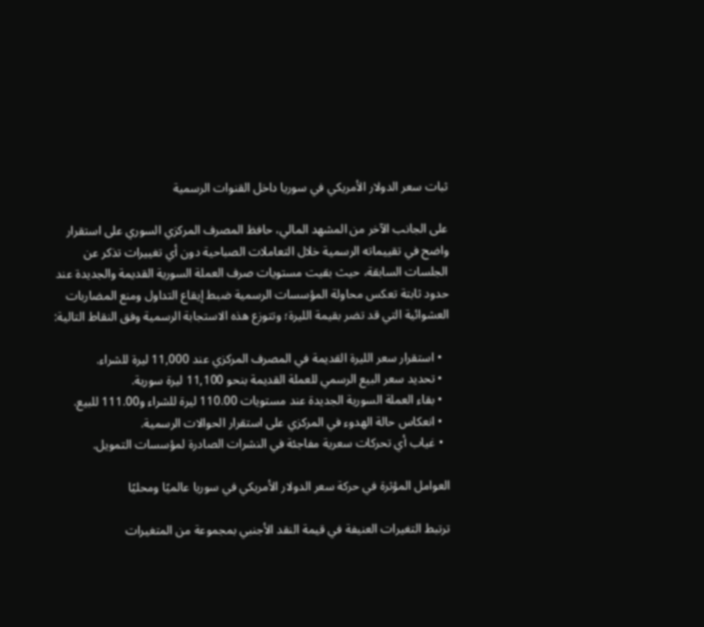ثبات سعر الدولار الأمريكي في سوريا داخل القنوات الرسمية

على الجانب الآخر من المشهد المالي، حافظ المصرف المركزي السوري على استقرار واضح في تقييماته الرسمية خلال التعاملات الصباحية دون أي تغييرات تذكر عن الجلسات السابقة، حيث بقيت مستويات صرف العملة السورية القديمة والجديدة عند حدود ثابتة تعكس محاولة المؤسسات الرسمية ضبط إيقاع التداول ومنع المضاربات العشوائية التي قد تضر بقيمة الليرة؛ وتتوزع هذه الاستجابة الرسمية وفق النقاط التالية:

  • استقرار سعر الليرة القديمة في المصرف المركزي عند 11,000 ليرة للشراء.
  • تحديد سعر البيع الرسمي للعملة القديمة بنحو 11,100 ليرة سورية.
  • بقاء العملة السورية الجديدة عند مستويات 110.00 ليرة للشراء و111.00 للبيع.
  • انعكاس حالة الهدوء في المركزي على استقرار الحوالات الرسمية.
  • غياب أي تحركات سعرية مفاجئة في النشرات الصادرة لمؤسسات التمويل.

العوامل المؤثرة في حركة سعر الدولار الأمريكي في سوريا عالميًا ومحليًا

ترتبط التغيرات العنيفة في قيمة النقد الأجنبي بمجموعة من المتغيرات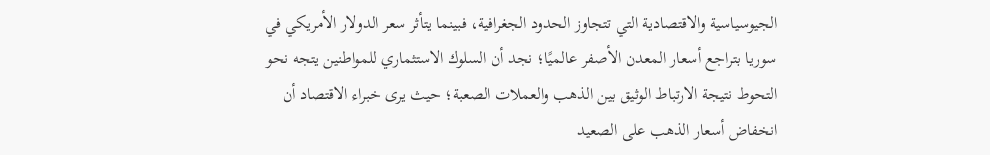الجيوسياسية والاقتصادية التي تتجاوز الحدود الجغرافية، فبينما يتأثر سعر الدولار الأمريكي في سوريا بتراجع أسعار المعدن الأصفر عالميًا؛ نجد أن السلوك الاستثماري للمواطنين يتجه نحو التحوط نتيجة الارتباط الوثيق بين الذهب والعملات الصعبة؛ حيث يرى خبراء الاقتصاد أن انخفاض أسعار الذهب على الصعيد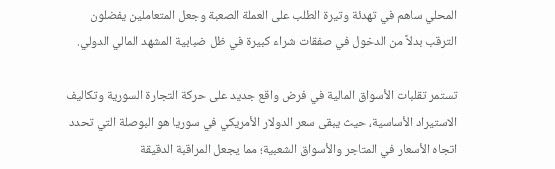المحلي ساهم في تهدئة وتيرة الطلب على العملة الصعبة وجعل المتعاملين يفضلون الترقب بدلاً من الدخول في صفقات شراء كبيرة في ظل ضبابية المشهد المالي الدولي.

تستمر تقلبات الأسواق المالية في فرض واقع جديد على حركة التجارة السورية وتكاليف الاستيراد الأساسية، حيث يبقى سعر الدولار الأمريكي في سوريا هو البوصلة التي تحدد اتجاه الأسعار في المتاجر والأسواق الشعبية؛ مما يجعل المراقبة الدقيقة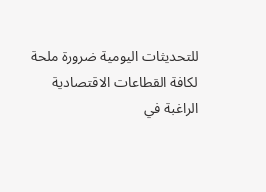للتحديثات اليومية ضرورة ملحة لكافة القطاعات الاقتصادية الراغبة في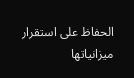الحفاظ على استقرار ميزانياتها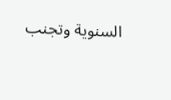السنوية وتجنب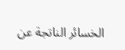الخسائر الناتجة عن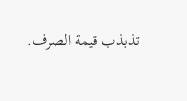تذبذب قيمة الصرف.